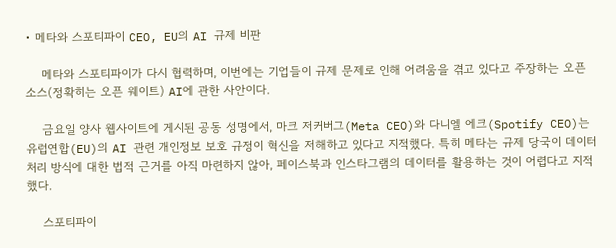• 메타와 스포티파이 CEO, EU의 AI 규제 비판

    메타와 스포티파이가 다시 협력하며, 이번에는 기업들이 규제 문제로 인해 어려움을 겪고 있다고 주장하는 오픈 소스(정확히는 오픈 웨이트) AI에 관한 사안이다.

    금요일 양사 웹사이트에 게시된 공동 성명에서, 마크 저커버그(Meta CEO)와 다니엘 에크(Spotify CEO)는 유럽연합(EU)의 AI 관련 개인정보 보호 규정이 혁신을 저해하고 있다고 지적했다. 특히 메타는 규제 당국이 데이터 처리 방식에 대한 법적 근거를 아직 마련하지 않아, 페이스북과 인스타그램의 데이터를 활용하는 것이 어렵다고 지적했다.

    스포티파이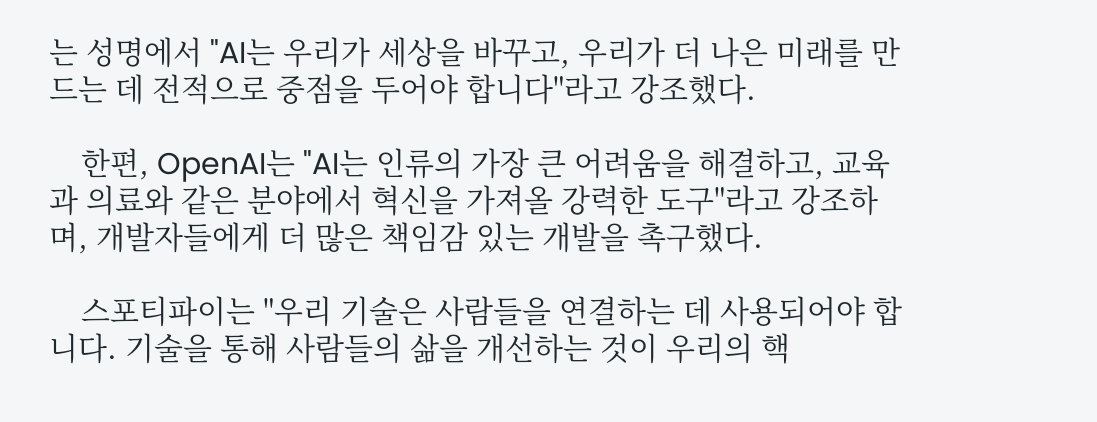는 성명에서 "AI는 우리가 세상을 바꾸고, 우리가 더 나은 미래를 만드는 데 전적으로 중점을 두어야 합니다"라고 강조했다.

    한편, OpenAI는 "AI는 인류의 가장 큰 어려움을 해결하고, 교육과 의료와 같은 분야에서 혁신을 가져올 강력한 도구"라고 강조하며, 개발자들에게 더 많은 책임감 있는 개발을 촉구했다.

    스포티파이는 "우리 기술은 사람들을 연결하는 데 사용되어야 합니다. 기술을 통해 사람들의 삶을 개선하는 것이 우리의 핵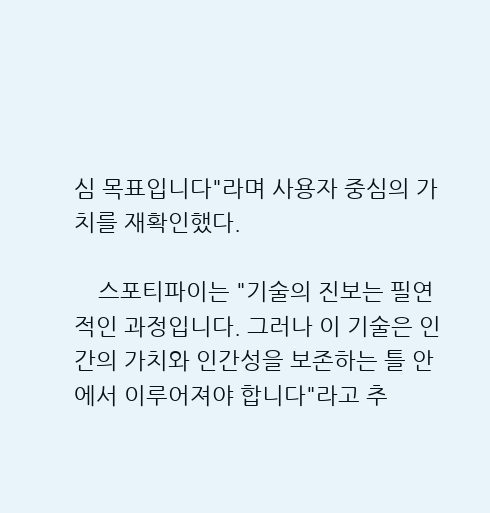심 목표입니다"라며 사용자 중심의 가치를 재확인했다.

    스포티파이는 "기술의 진보는 필연적인 과정입니다. 그러나 이 기술은 인간의 가치와 인간성을 보존하는 틀 안에서 이루어져야 합니다"라고 추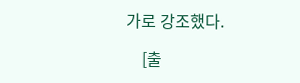가로 강조했다.

    [출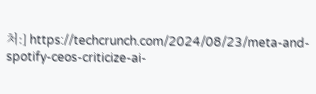처:] https://techcrunch.com/2024/08/23/meta-and-spotify-ceos-criticize-ai-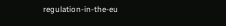regulation-in-the-eu